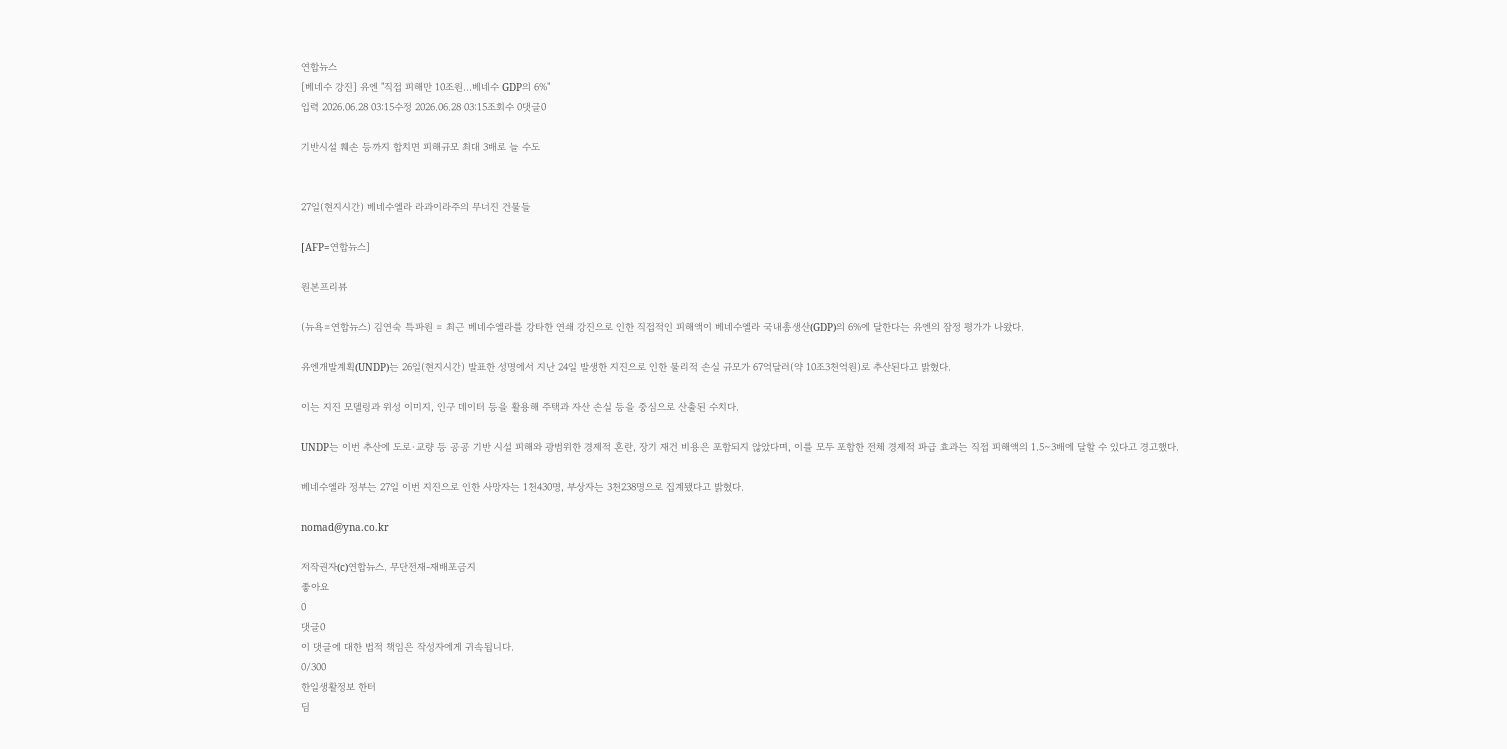연합뉴스
[베네수 강진] 유엔 "직접 피해만 10조원…베네수 GDP의 6%"
입력 2026.06.28 03:15수정 2026.06.28 03:15조회수 0댓글0

기반시설 훼손 등까지 합치면 피해규모 최대 3배로 늘 수도


27일(현지시간) 베네수엘라 라과이라주의 무너진 건물들

[AFP=연합뉴스]

원본프리뷰

(뉴욕=연합뉴스) 김연숙 특파원 = 최근 베네수엘라를 강타한 연쇄 강진으로 인한 직접적인 피해액이 베네수엘라 국내총생산(GDP)의 6%에 달한다는 유엔의 잠정 평가가 나왔다.

유엔개발계획(UNDP)는 26일(현지시간) 발표한 성명에서 지난 24일 발생한 지진으로 인한 물리적 손실 규모가 67억달러(약 10조3천억원)로 추산된다고 밝혔다.

이는 지진 모델링과 위성 이미지, 인구 데이터 등을 활용해 주택과 자산 손실 등을 중심으로 산출된 수치다.

UNDP는 이번 추산에 도로·교량 등 공공 기반 시설 피해와 광범위한 경제적 혼란, 장기 재건 비용은 포함되지 않았다며, 이를 모두 포함한 전체 경제적 파급 효과는 직접 피해액의 1.5∼3배에 달할 수 있다고 경고했다.

베네수엘라 정부는 27일 이번 지진으로 인한 사망자는 1천430명, 부상자는 3천238명으로 집계됐다고 밝혔다.

nomad@yna.co.kr

저작권자(c)연합뉴스. 무단전재-재배포금지
좋아요
0
댓글0
이 댓글에 대한 법적 책임은 작성자에게 귀속됩니다.
0/300
한일생활정보 한터
딤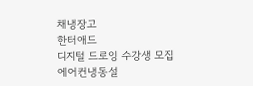채냉장고
한터애드
디지털 드로잉 수강생 모집
에어컨냉동설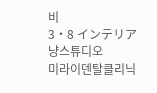비
3・8 インテリア
냥스튜디오
미라이덴탈클리닉